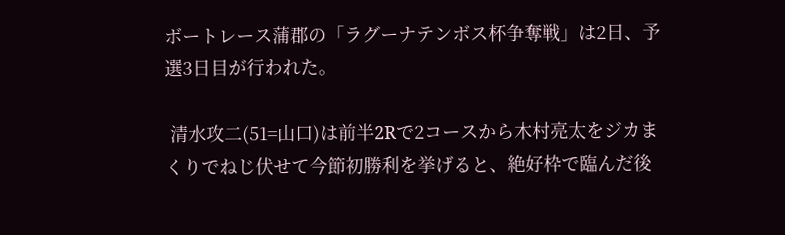ボートレース蒲郡の「ラグーナテンボス杯争奪戦」は2日、予選3日目が行われた。

 清水攻二(51=山口)は前半2Rで2コースから木村亮太をジカまくりでねじ伏せて今節初勝利を挙げると、絶好枠で臨んだ後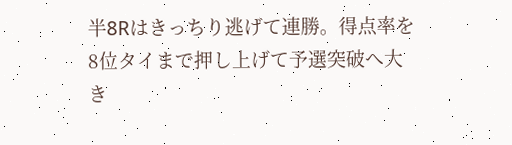半8Rはきっちり逃げて連勝。得点率を8位タイまで押し上げて予選突破へ大き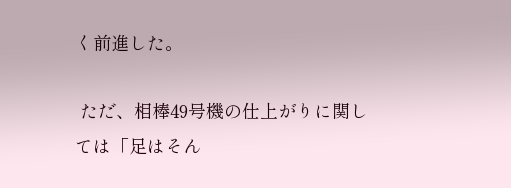く前進した。

 ただ、相棒49号機の仕上がりに関しては「足はそん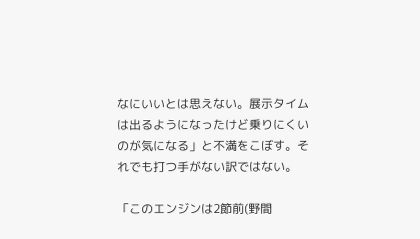なにいいとは思えない。展示タイムは出るようになったけど乗りにくいのが気になる」と不満をこぼす。それでも打つ手がない訳ではない。

「このエンジンは2節前(野間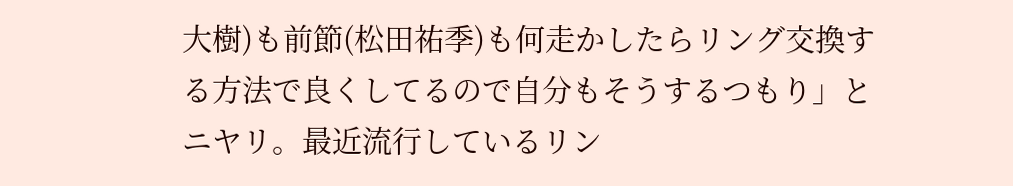大樹)も前節(松田祐季)も何走かしたらリング交換する方法で良くしてるので自分もそうするつもり」とニヤリ。最近流行しているリン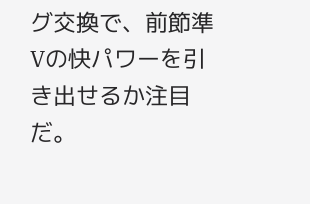グ交換で、前節準Vの快パワーを引き出せるか注目だ。